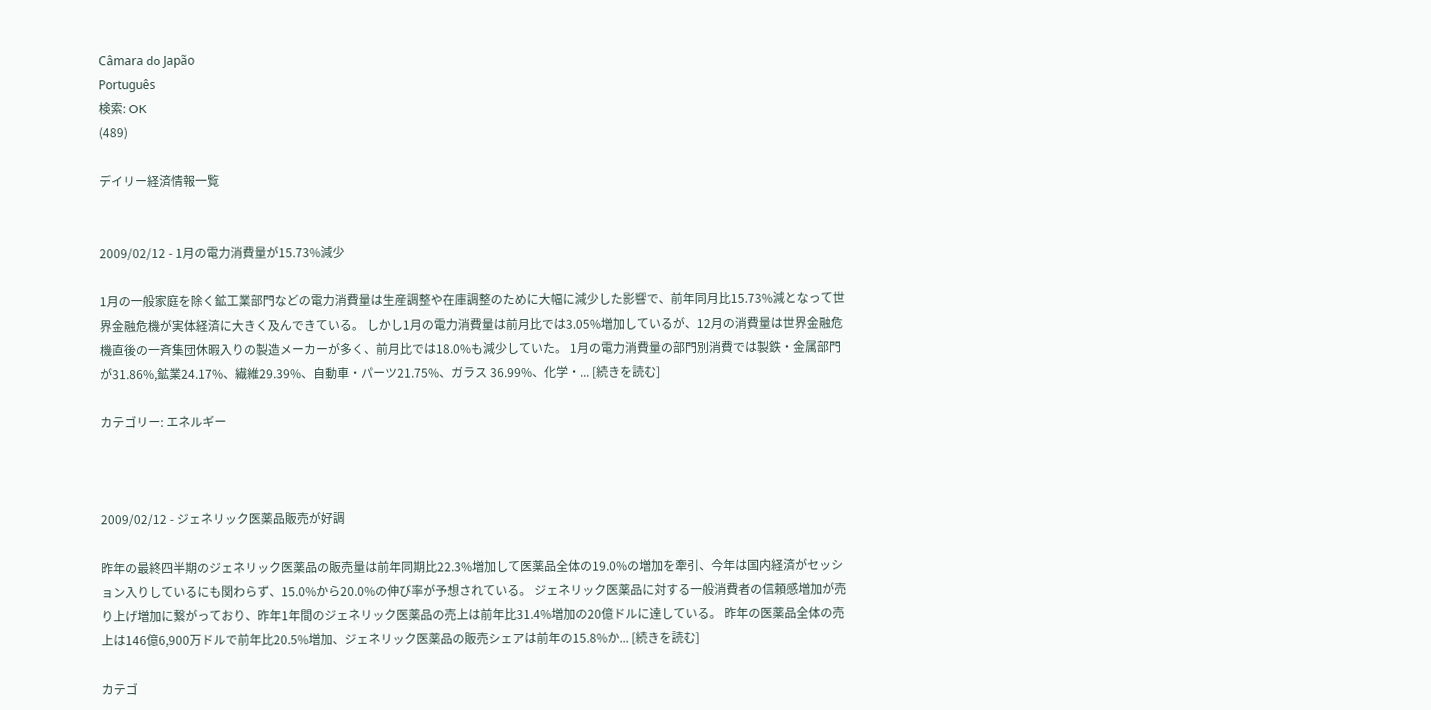Câmara do Japão
Português
検索: OK
(489)

デイリー経済情報一覧


2009/02/12 - 1月の電力消費量が15.73%減少

1月の一般家庭を除く鉱工業部門などの電力消費量は生産調整や在庫調整のために大幅に減少した影響で、前年同月比15.73%減となって世界金融危機が実体経済に大きく及んできている。 しかし1月の電力消費量は前月比では3.05%増加しているが、12月の消費量は世界金融危機直後の一斉集団休暇入りの製造メーカーが多く、前月比では18.0%も減少していた。 1月の電力消費量の部門別消費では製鉄・金属部門が31.86%,鉱業24.17%、繊維29.39%、自動車・パーツ21.75%、ガラス 36.99%、化学・... [続きを読む]

カテゴリー: エネルギー



2009/02/12 - ジェネリック医薬品販売が好調

昨年の最終四半期のジェネリック医薬品の販売量は前年同期比22.3%増加して医薬品全体の19.0%の増加を牽引、今年は国内経済がセッション入りしているにも関わらず、15.0%から20.0%の伸び率が予想されている。 ジェネリック医薬品に対する一般消費者の信頼感増加が売り上げ増加に繋がっており、昨年1年間のジェネリック医薬品の売上は前年比31.4%増加の20億ドルに達している。 昨年の医薬品全体の売上は146億6,900万ドルで前年比20.5%増加、ジェネリック医薬品の販売シェアは前年の15.8%か... [続きを読む]

カテゴ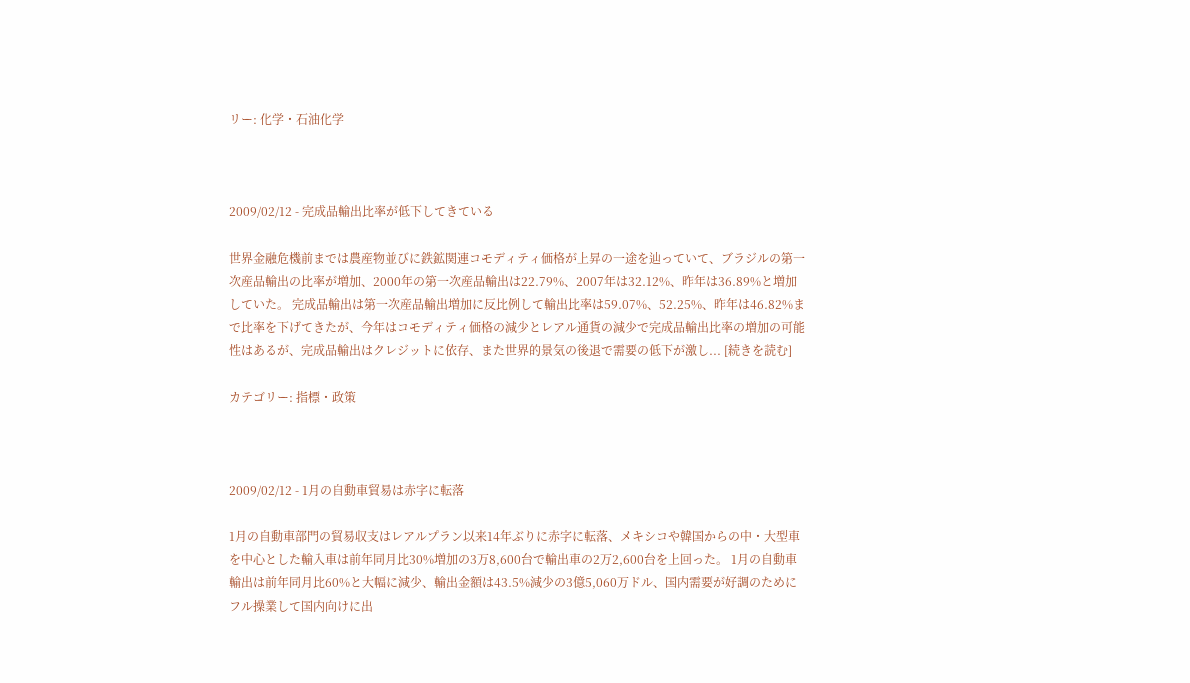リー: 化学・石油化学



2009/02/12 - 完成品輸出比率が低下してきている

世界金融危機前までは農産物並びに鉄鉱関連コモディティ価格が上昇の一途を辿っていて、ブラジルの第一次産品輸出の比率が増加、2000年の第一次産品輸出は22.79%、2007年は32.12%、昨年は36.89%と増加していた。 完成品輸出は第一次産品輸出増加に反比例して輸出比率は59.07%、52.25%、昨年は46.82%まで比率を下げてきたが、今年はコモディティ価格の減少とレアル通貨の減少で完成品輸出比率の増加の可能性はあるが、完成品輸出はクレジットに依存、また世界的景気の後退で需要の低下が激し... [続きを読む]

カテゴリー: 指標・政策



2009/02/12 - 1月の自動車貿易は赤字に転落

1月の自動車部門の貿易収支はレアルプラン以来14年ぶりに赤字に転落、メキシコや韓国からの中・大型車を中心とした輸入車は前年同月比30%増加の3万8,600台で輸出車の2万2,600台を上回った。 1月の自動車輸出は前年同月比60%と大幅に減少、輸出金額は43.5%減少の3億5,060万ドル、国内需要が好調のためにフル操業して国内向けに出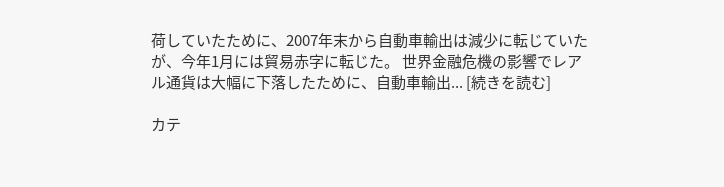荷していたために、2007年末から自動車輸出は減少に転じていたが、今年1月には貿易赤字に転じた。 世界金融危機の影響でレアル通貨は大幅に下落したために、自動車輸出... [続きを読む]

カテ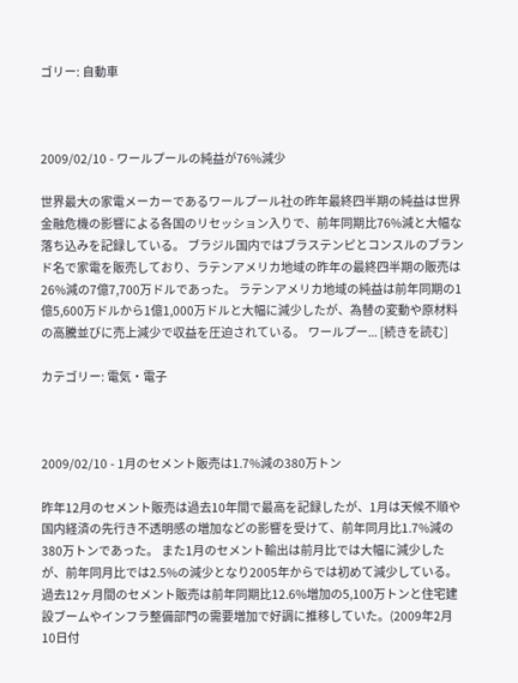ゴリー: 自動車



2009/02/10 - ワールプールの純益が76%減少

世界最大の家電メーカーであるワールプール社の昨年最終四半期の純益は世界金融危機の影響による各国のリセッション入りで、前年同期比76%減と大幅な落ち込みを記録している。 ブラジル国内ではブラステンピとコンスルのブランド名で家電を販売しており、ラテンアメリカ地域の昨年の最終四半期の販売は26%減の7億7,700万ドルであった。 ラテンアメリカ地域の純益は前年同期の1億5,600万ドルから1億1,000万ドルと大幅に減少したが、為替の変動や原材料の高騰並びに売上減少で収益を圧迫されている。 ワールプー... [続きを読む]

カテゴリー: 電気・電子



2009/02/10 - 1月のセメント販売は1.7%減の380万トン

昨年12月のセメント販売は過去10年間で最高を記録したが、1月は天候不順や国内経済の先行き不透明感の増加などの影響を受けて、前年同月比1.7%減の380万トンであった。 また1月のセメント輸出は前月比では大幅に減少したが、前年同月比では2.5%の減少となり2005年からでは初めて減少している。過去12ヶ月間のセメント販売は前年同期比12.6%増加の5,100万トンと住宅建設ブームやインフラ整備部門の需要増加で好調に推移していた。(2009年2月10日付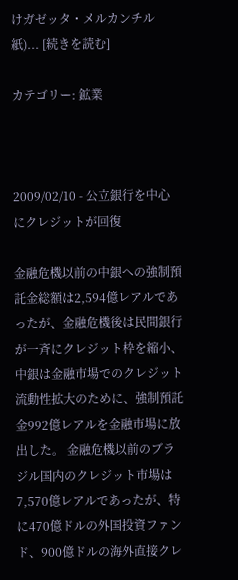けガゼッタ・メルカンチル紙)... [続きを読む]

カテゴリー: 鉱業



2009/02/10 - 公立銀行を中心にクレジットが回復

金融危機以前の中銀への強制預託金総額は2,594億レアルであったが、金融危機後は民間銀行が一斉にクレジット枠を縮小、中銀は金融市場でのクレジット流動性拡大のために、強制預託金992億レアルを金融市場に放出した。 金融危機以前のブラジル国内のクレジット市場は7,570億レアルであったが、特に470億ドルの外国投資ファンド、900億ドルの海外直接クレ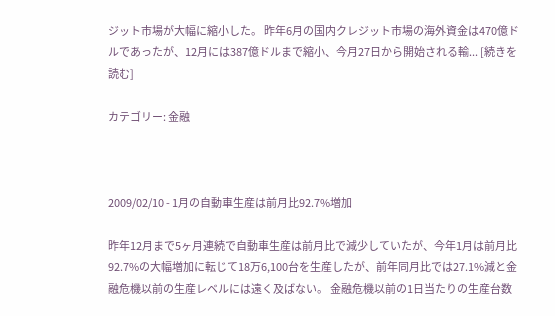ジット市場が大幅に縮小した。 昨年6月の国内クレジット市場の海外資金は470億ドルであったが、12月には387億ドルまで縮小、今月27日から開始される輸... [続きを読む]

カテゴリー: 金融



2009/02/10 - 1月の自動車生産は前月比92.7%増加

昨年12月まで5ヶ月連続で自動車生産は前月比で減少していたが、今年1月は前月比92.7%の大幅増加に転じて18万6,100台を生産したが、前年同月比では27.1%減と金融危機以前の生産レベルには遠く及ばない。 金融危機以前の1日当たりの生産台数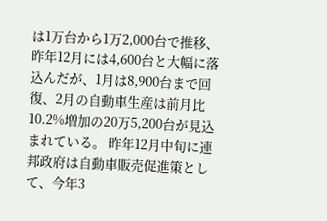は1万台から1万2,000台で推移、昨年12月には4,600台と大幅に落込んだが、1月は8,900台まで回復、2月の自動車生産は前月比10.2%増加の20万5,200台が見込まれている。 昨年12月中旬に連邦政府は自動車販売促進策として、今年3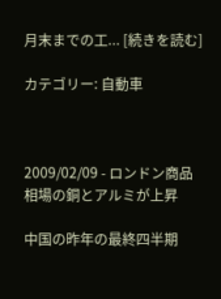月末までの工... [続きを読む]

カテゴリー: 自動車



2009/02/09 - ロンドン商品相場の銅とアルミが上昇

中国の昨年の最終四半期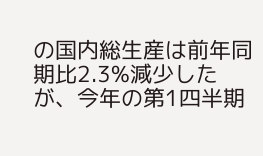の国内総生産は前年同期比2.3%減少したが、今年の第1四半期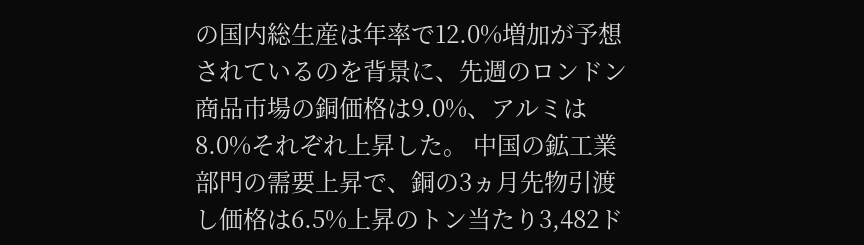の国内総生産は年率で12.0%増加が予想されているのを背景に、先週のロンドン商品市場の銅価格は9.0%、アルミは8.0%それぞれ上昇した。 中国の鉱工業部門の需要上昇で、銅の3ヵ月先物引渡し価格は6.5%上昇のトン当たり3,482ド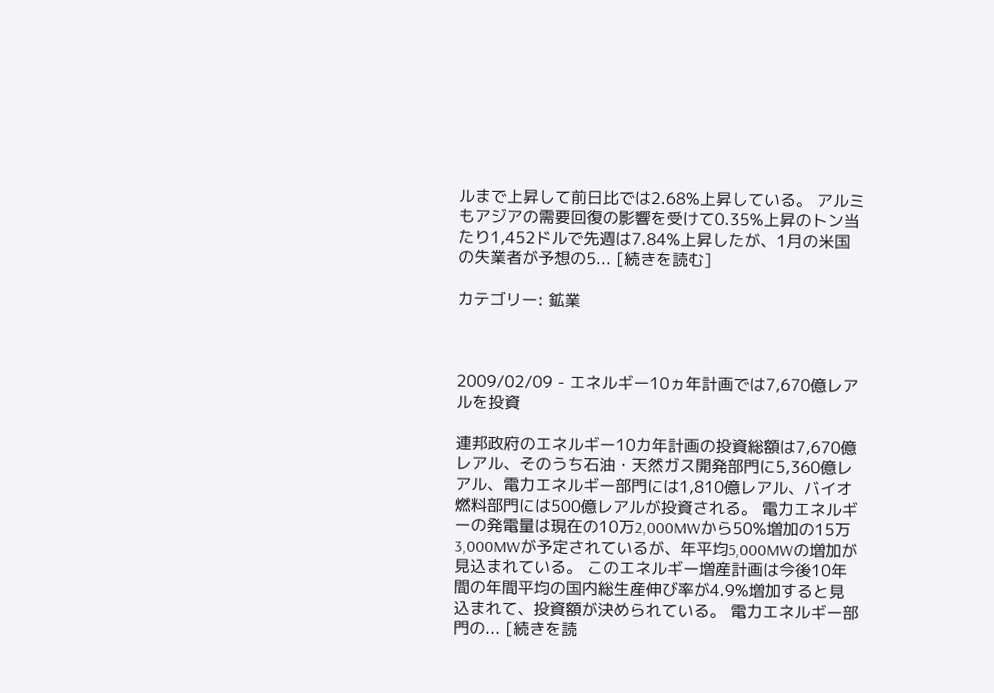ルまで上昇して前日比では2.68%上昇している。 アルミもアジアの需要回復の影響を受けて0.35%上昇のトン当たり1,452ドルで先週は7.84%上昇したが、1月の米国の失業者が予想の5... [続きを読む]

カテゴリー: 鉱業



2009/02/09 - エネルギー10ヵ年計画では7,670億レアルを投資

連邦政府のエネルギー10カ年計画の投資総額は7,670億レアル、そのうち石油・天然ガス開発部門に5,360億レアル、電力エネルギー部門には1,810億レアル、バイオ燃料部門には500億レアルが投資される。 電力エネルギーの発電量は現在の10万2,000MWから50%増加の15万3,000MWが予定されているが、年平均5,000MWの増加が見込まれている。 このエネルギー増産計画は今後10年間の年間平均の国内総生産伸び率が4.9%増加すると見込まれて、投資額が決められている。 電力エネルギー部門の... [続きを読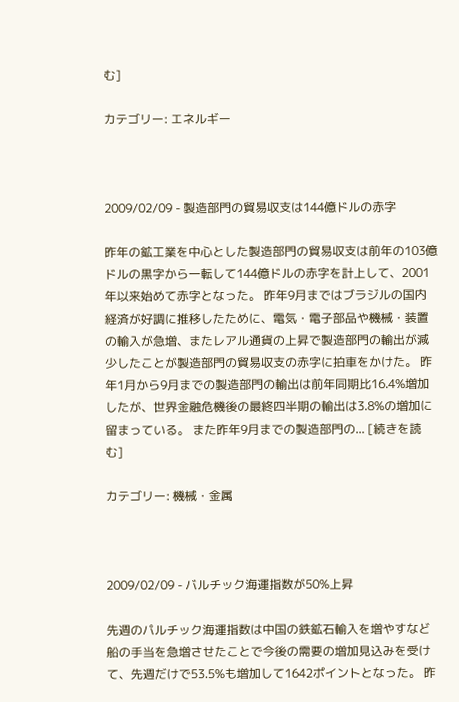む]

カテゴリー: エネルギー



2009/02/09 - 製造部門の貿易収支は144億ドルの赤字

昨年の鉱工業を中心とした製造部門の貿易収支は前年の103億ドルの黒字から一転して144億ドルの赤字を計上して、2001年以来始めて赤字となった。 昨年9月まではブラジルの国内経済が好調に推移したために、電気・電子部品や機械・装置の輸入が急増、またレアル通貨の上昇で製造部門の輸出が減少したことが製造部門の貿易収支の赤字に拍車をかけた。 昨年1月から9月までの製造部門の輸出は前年同期比16.4%増加したが、世界金融危機後の最終四半期の輸出は3.8%の増加に留まっている。 また昨年9月までの製造部門の... [続きを読む]

カテゴリー: 機械・金属



2009/02/09 - バルチック海運指数が50%上昇

先週のパルチック海運指数は中国の鉄鉱石輸入を増やすなど船の手当を急増させたことで今後の需要の増加見込みを受けて、先週だけで53.5%も増加して1642ポイントとなった。 昨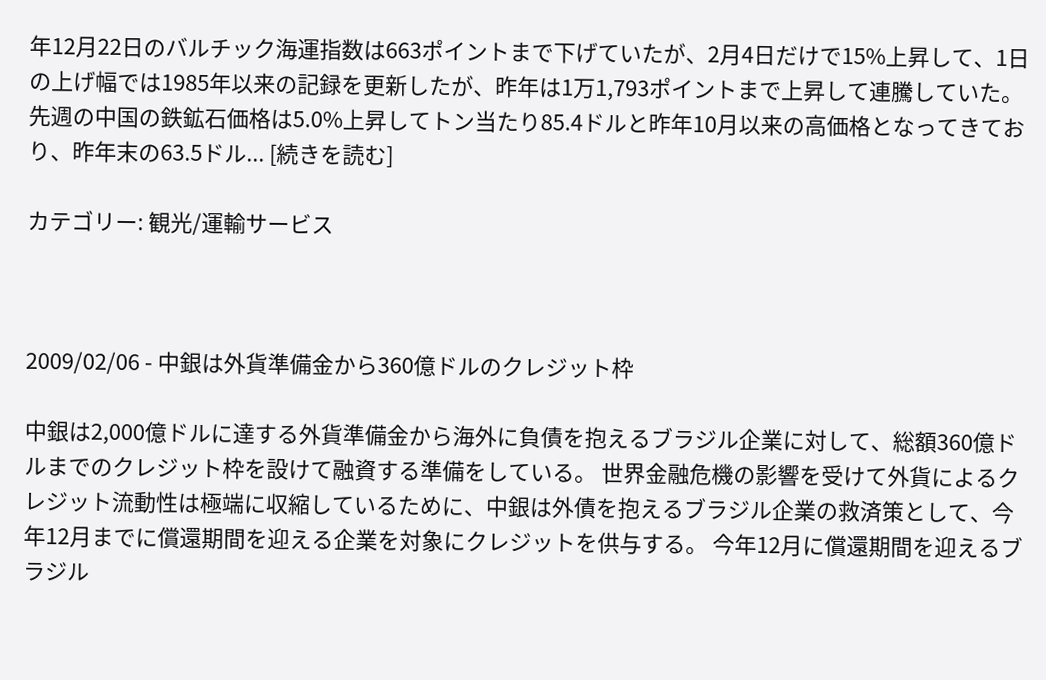年12月22日のバルチック海運指数は663ポイントまで下げていたが、2月4日だけで15%上昇して、1日の上げ幅では1985年以来の記録を更新したが、昨年は1万1,793ポイントまで上昇して連騰していた。 先週の中国の鉄鉱石価格は5.0%上昇してトン当たり85.4ドルと昨年10月以来の高価格となってきており、昨年末の63.5ドル... [続きを読む]

カテゴリー: 観光/運輸サービス



2009/02/06 - 中銀は外貨準備金から360億ドルのクレジット枠

中銀は2,000億ドルに達する外貨準備金から海外に負債を抱えるブラジル企業に対して、総額360億ドルまでのクレジット枠を設けて融資する準備をしている。 世界金融危機の影響を受けて外貨によるクレジット流動性は極端に収縮しているために、中銀は外債を抱えるブラジル企業の救済策として、今年12月までに償還期間を迎える企業を対象にクレジットを供与する。 今年12月に償還期間を迎えるブラジル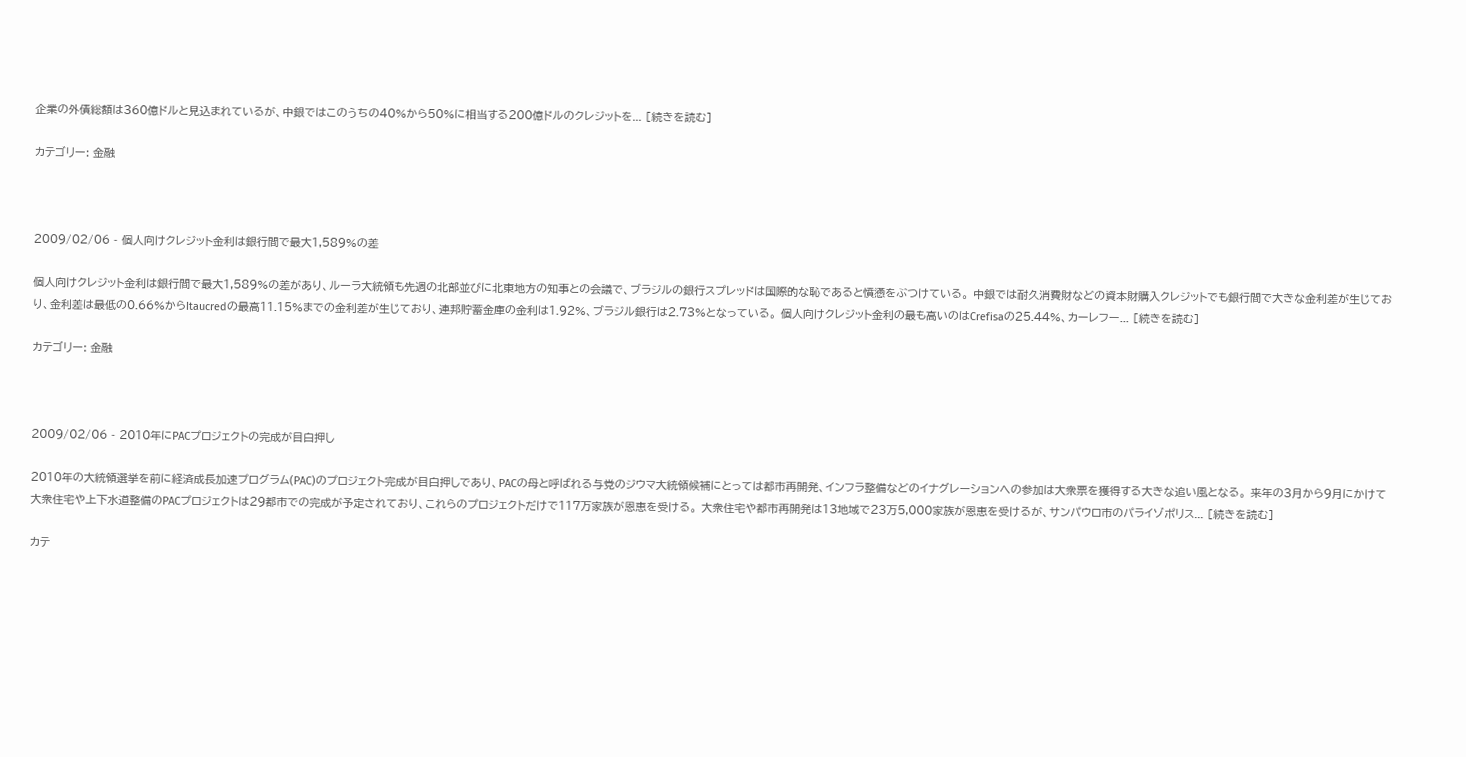企業の外債総額は360億ドルと見込まれているが、中銀ではこのうちの40%から50%に相当する200億ドルのクレジットを... [続きを読む]

カテゴリー: 金融



2009/02/06 - 個人向けクレジット金利は銀行間で最大1,589%の差

個人向けクレジット金利は銀行間で最大1,589%の差があり、ルーラ大統領も先週の北部並びに北東地方の知事との会議で、ブラジルの銀行スプレッドは国際的な恥であると憤懣をぶつけている。 中銀では耐久消費財などの資本財購入クレジットでも銀行間で大きな金利差が生じており、金利差は最低の0.66%からItaucredの最高11.15%までの金利差が生じており、連邦貯蓄金庫の金利は1.92%、ブラジル銀行は2.73%となっている。 個人向けクレジット金利の最も高いのはCrefisaの25.44%、カーレフー... [続きを読む]

カテゴリー: 金融



2009/02/06 - 2010年にPACプロジェクトの完成が目白押し

2010年の大統領選挙を前に経済成長加速プログラム(PAC)のプロジェクト完成が目白押しであり、PACの母と呼ばれる与党のジウマ大統領候補にとっては都市再開発、インフラ整備などのイナグレーションへの参加は大衆票を獲得する大きな追い風となる。 来年の3月から9月にかけて大衆住宅や上下水道整備のPACプロジェクトは29都市での完成が予定されており、これらのプロジェクトだけで117万家族が恩恵を受ける。 大衆住宅や都市再開発は13地域で23万5,000家族が恩恵を受けるが、サンパウロ市のパライゾポリス... [続きを読む]

カテ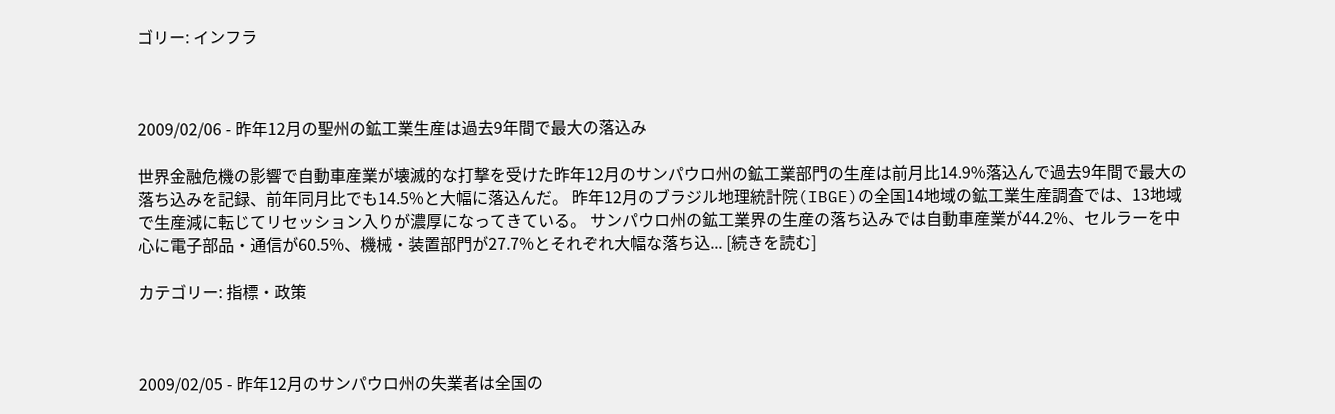ゴリー: インフラ



2009/02/06 - 昨年12月の聖州の鉱工業生産は過去9年間で最大の落込み

世界金融危機の影響で自動車産業が壊滅的な打撃を受けた昨年12月のサンパウロ州の鉱工業部門の生産は前月比14.9%落込んで過去9年間で最大の落ち込みを記録、前年同月比でも14.5%と大幅に落込んだ。 昨年12月のブラジル地理統計院(IBGE)の全国14地域の鉱工業生産調査では、13地域で生産減に転じてリセッション入りが濃厚になってきている。 サンパウロ州の鉱工業界の生産の落ち込みでは自動車産業が44.2%、セルラーを中心に電子部品・通信が60.5%、機械・装置部門が27.7%とそれぞれ大幅な落ち込... [続きを読む]

カテゴリー: 指標・政策



2009/02/05 - 昨年12月のサンパウロ州の失業者は全国の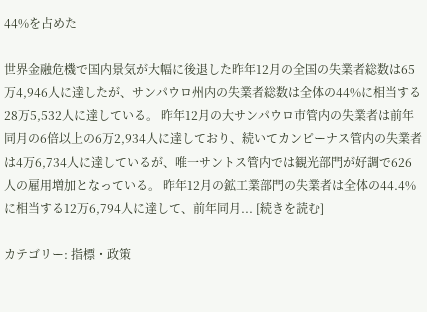44%を占めた

世界金融危機で国内景気が大幅に後退した昨年12月の全国の失業者総数は65万4,946人に達したが、サンパウロ州内の失業者総数は全体の44%に相当する28万5,532人に達している。 昨年12月の大サンパウロ市管内の失業者は前年同月の6倍以上の6万2,934人に達しており、続いてカンピーナス管内の失業者は4万6,734人に達しているが、唯一サントス管内では観光部門が好調で626人の雇用増加となっている。 昨年12月の鉱工業部門の失業者は全体の44.4%に相当する12万6,794人に達して、前年同月... [続きを読む]

カテゴリー: 指標・政策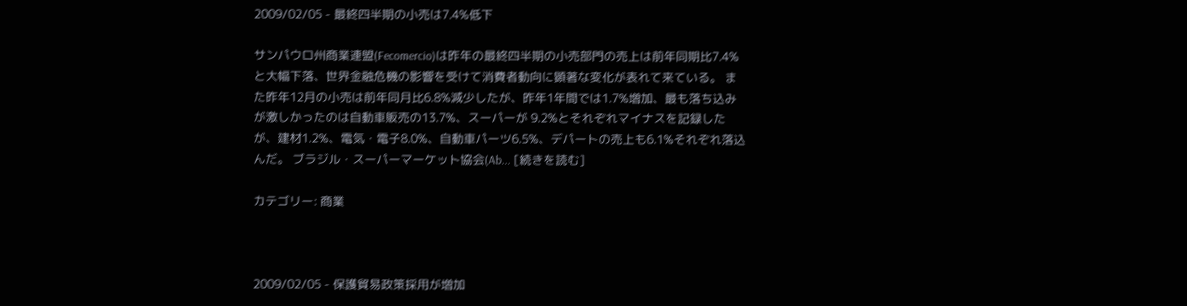2009/02/05 - 最終四半期の小売は7.4%低下

サンパウロ州商業連盟(Fecomercio)は昨年の最終四半期の小売部門の売上は前年同期比7.4%と大幅下落、世界金融危機の影響を受けて消費者動向に顕著な変化が表れて来ている。 また昨年12月の小売は前年同月比6.8%減少したが、昨年1年間では1.7%増加、最も落ち込みが激しかったのは自動車販売の13.7%、スーパーが 9.2%とそれぞれマイナスを記録したが、建材1.2%、電気・電子8.0%、自動車パーツ6.5%、デパートの売上も6.1%それぞれ落込んだ。 ブラジル・スーパーマーケット協会(Ab... [続きを読む]

カテゴリー: 商業



2009/02/05 - 保護貿易政策採用が増加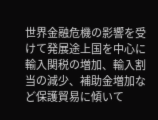世界金融危機の影響を受けて発展途上国を中心に輸入関税の増加、輸入割当の減少、補助金増加など保護貿易に傾いて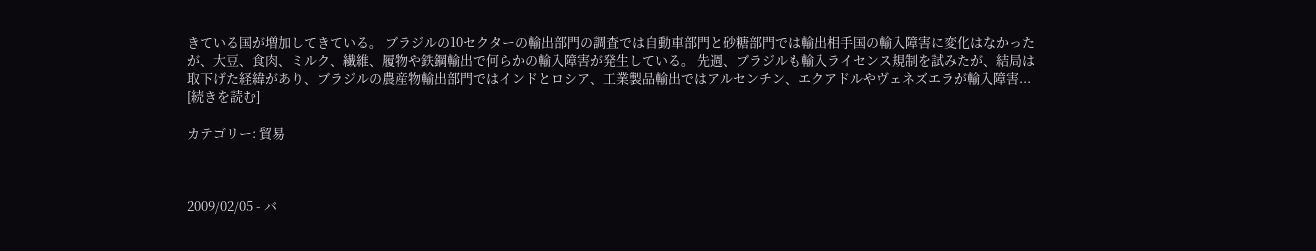きている国が増加してきている。 ブラジルの10セクターの輸出部門の調査では自動車部門と砂糖部門では輸出相手国の輸入障害に変化はなかったが、大豆、食肉、ミルク、繊維、履物や鉄鋼輸出で何らかの輸入障害が発生している。 先週、ブラジルも輸入ライセンス規制を試みたが、結局は取下げた経緯があり、ブラジルの農産物輸出部門ではインドとロシア、工業製品輸出ではアルセンチン、エクアドルやヴェネズエラが輸入障害... [続きを読む]

カテゴリー: 貿易



2009/02/05 - バ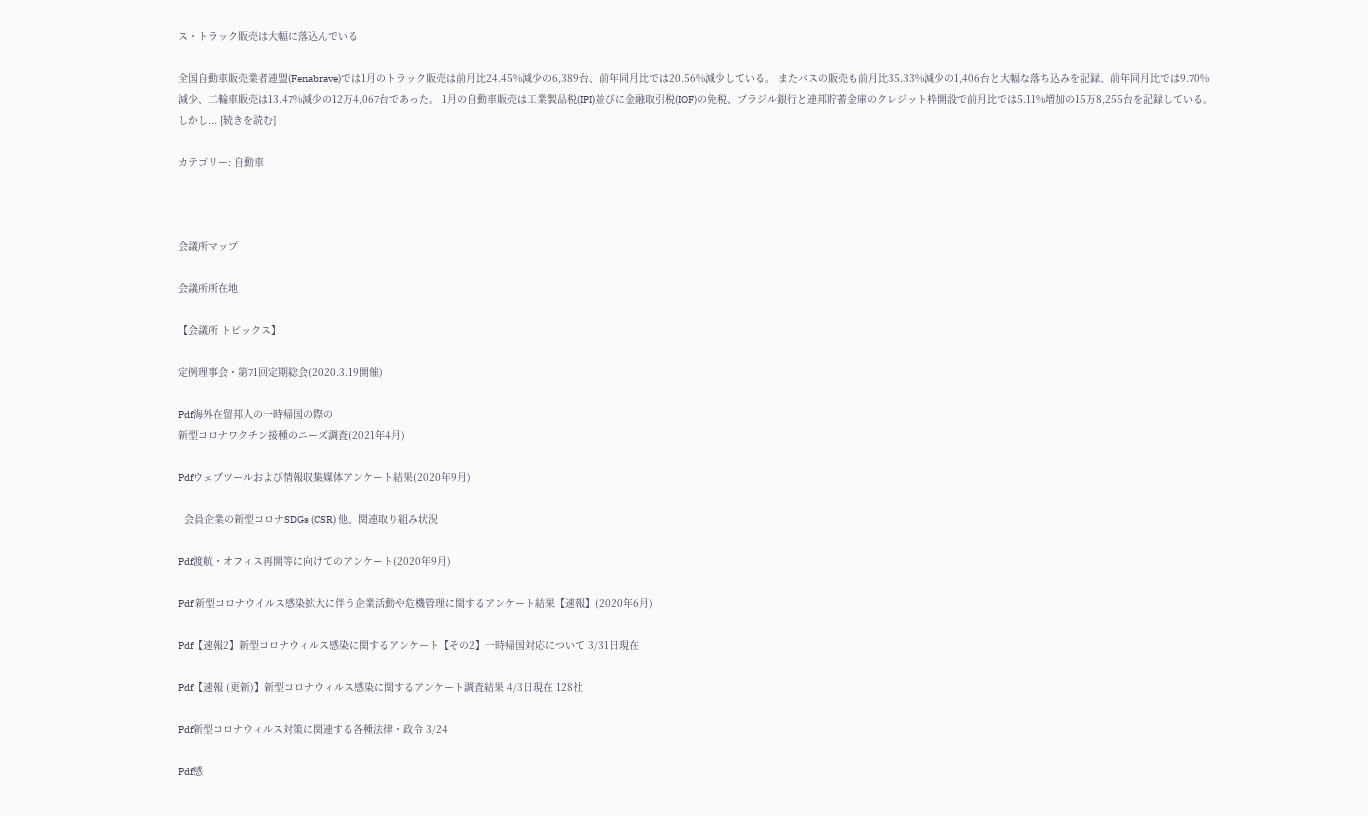ス・トラック販売は大幅に落込んでいる

全国自動車販売業者連盟(Fenabrave)では1月のトラック販売は前月比24.45%減少の6,389台、前年同月比では20.56%減少している。 またバスの販売も前月比35.33%減少の1,406台と大幅な落ち込みを記録、前年同月比では9.70%減少、二輪車販売は13.47%減少の12万4,067台であった。 1月の自動車販売は工業製品税(IPI)並びに金融取引税(IOF)の免税、ブラジル銀行と連邦貯蓄金庫のクレジット枠開設で前月比では5.11%増加の15万8,255台を記録している。 しかし... [続きを読む]

カテゴリー: 自動車



会議所マップ

会議所所在地

【会議所 トピックス】

定例理事会・第71回定期総会(2020.3.19開催)

Pdf海外在留邦人の一時帰国の際の
新型コロナワクチン接種のニーズ調査(2021年4月)

Pdfウェブツールおよび情報収集媒体アンケート結果(2020年9月)

  会員企業の新型コロナSDGs (CSR) 他、関連取り組み状況

Pdf渡航・オフィス再開等に向けてのアンケート(2020年9月)

Pdf 新型コロナウイルス感染拡大に伴う企業活動や危機管理に関するアンケート結果【速報】(2020年6月)

Pdf【速報2】新型コロナウィルス感染に関するアンケート【その2】一時帰国対応について 3/31日現在

Pdf【速報 (更新)】新型コロナウィルス感染に関するアンケート調査結果 4/3日現在 128社

Pdf新型コロナウィルス対策に関連する各種法律・政令 3/24

Pdf感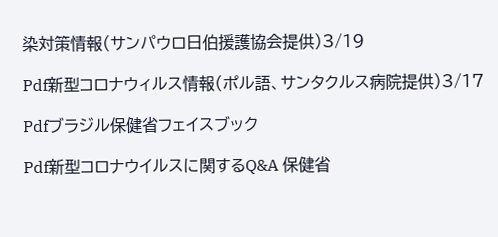染対策情報(サンパウロ日伯援護協会提供)3/19

Pdf新型コロナウィルス情報(ポル語、サンタクルス病院提供)3/17

Pdfブラジル保健省フェイスブック

Pdf新型コロナウイルスに関するQ&A 保健省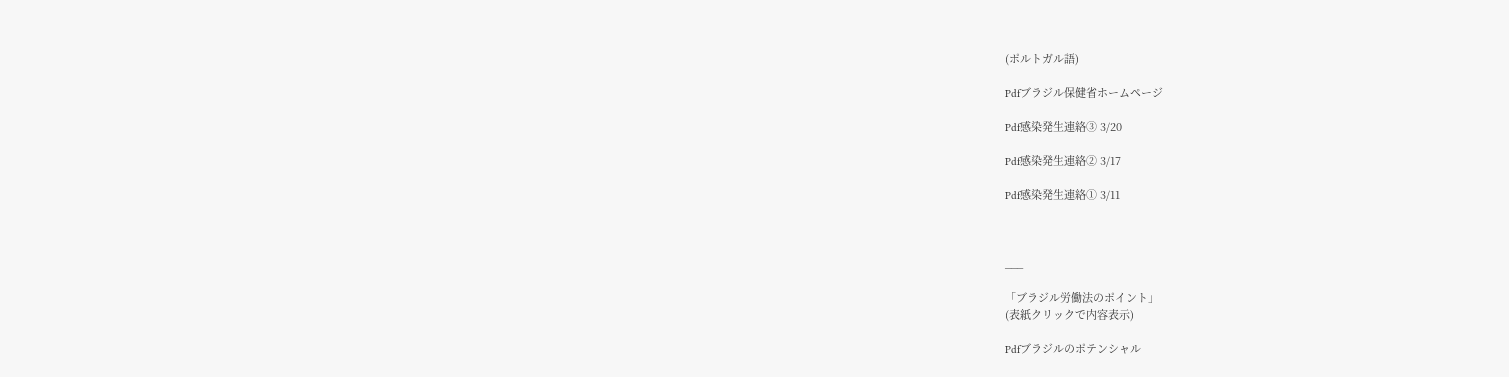(ポルトガル語)

Pdfブラジル保健省ホームページ

Pdf感染発生連絡③ 3/20

Pdf感染発生連絡② 3/17

Pdf感染発生連絡① 3/11



___

「ブラジル労働法のポイント」
(表紙クリックで内容表示)

Pdfブラジルのポテンシャル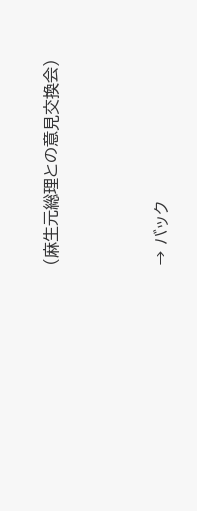(麻生元総理との意見交換会)



→ バック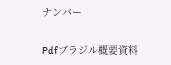ナンバー

Pdfブラジル概要資料